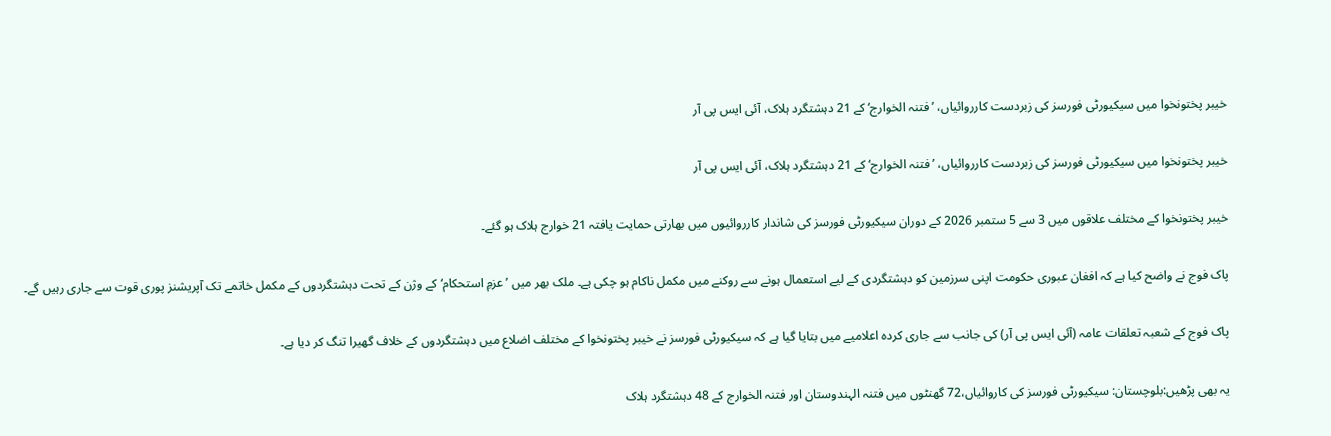خیبر پختونخوا میں سیکیورٹی فورسز کی زبردست کارروائیاں، ’فتنہ الخوارج‘ کے 21 دہشتگرد ہلاک، آئی ایس پی آر

خیبر پختونخوا میں سیکیورٹی فورسز کی زبردست کارروائیاں، ’فتنہ الخوارج‘ کے 21 دہشتگرد ہلاک، آئی ایس پی آر

خیبر پختونخوا کے مختلف علاقوں میں 3 سے 5 ستمبر 2026 کے دوران سیکیورٹی فورسز کی شاندار کارروائیوں میں بھارتی حمایت یافتہ 21 خوارج ہلاک ہو گئے۔

پاک فوج نے واضح کیا ہے کہ افغان عبوری حکومت اپنی سرزمین کو دہشتگردی کے لیے استعمال ہونے سے روکنے میں مکمل ناکام ہو چکی ہے۔ ملک بھر میں ’عزمِ استحکام‘ کے وژن کے تحت دہشتگردوں کے مکمل خاتمے تک آپریشنز پوری قوت سے جاری رہیں گے۔

پاک فوج کے شعبہ تعلقات عامہ (آئی ایس پی آر) کی جانب سے جاری کردہ اعلامیے میں بتایا گیا ہے کہ سیکیورٹی فورسز نے خیبر پختونخوا کے مختلف اضلاع میں دہشتگردوں کے خلاف گھیرا تنگ کر دیا ہے۔

یہ بھی پڑھیں:بلوچستان: سیکیورٹی فورسز کی کاروائیاں،72 گھنٹوں میں فتنہ الہندوستان اور فتنہ الخوارج کے 48 دہشتگرد ہلاک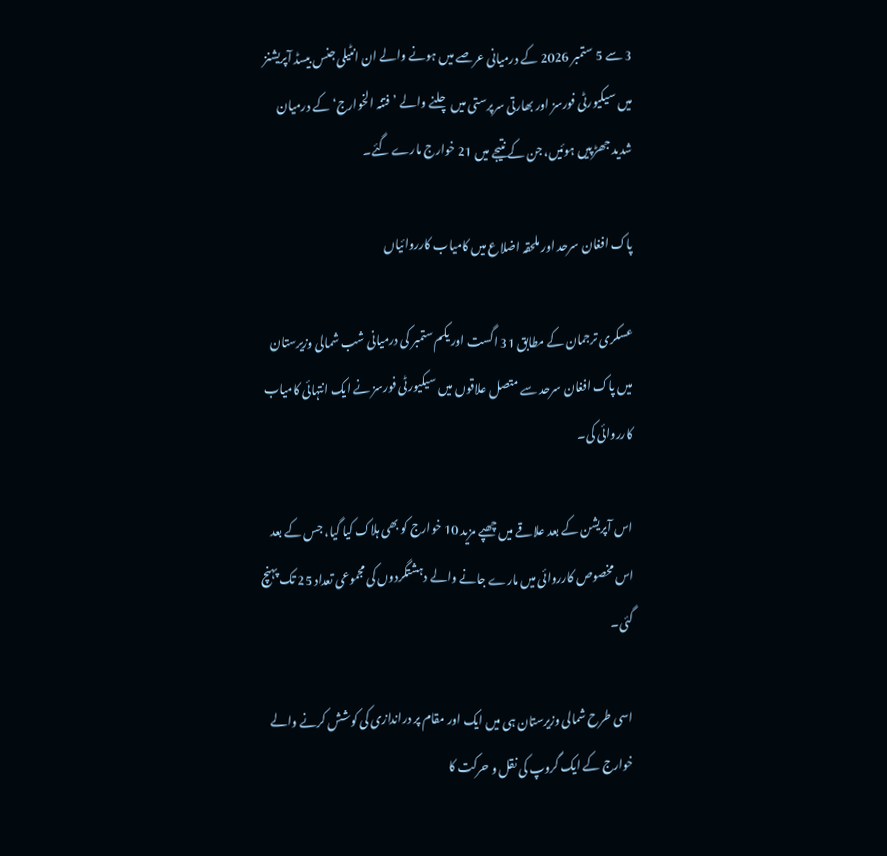3 سے 5 ستمبر 2026 کے درمیانی عرصے میں ہونے والے ان انٹیلی جنس بیسڈ آپریشنز میں سیکیورٹی فورسز اور بھارتی سرپرستی میں چلنے والے ’فتنہ الخوارج‘ کے درمیان شدید جھڑپیں ہوئیں، جن کے نتیجے میں 21 خوارج مارے گئے۔

پاک افغان سرحد اور ملحقہ اضلاع میں کامیاب کارروائیاں

عسکری ترجمان کے مطابق 31 اگست اور یکم ستمبر کی درمیانی شب شمالی وزیرستان میں پاک افغان سرحد سے متصل علاقوں میں سیکیورٹی فورسز نے ایک انتہائی کامیاب کارروائی کی۔

اس آپریشن کے بعد علاقے میں چھپے مزید 10 خوارج کو بھی ہلاک کیا گیا، جس کے بعد اس مخصوص کارروائی میں مارے جانے والے دہشتگردوں کی مجموعی تعداد 25 تک پہنچ گئی۔

اسی طرح شمالی وزیرستان ہی میں ایک اور مقام پر دراندازی کی کوشش کرنے والے خوارج کے ایک گروپ کی نقل و حرکت کا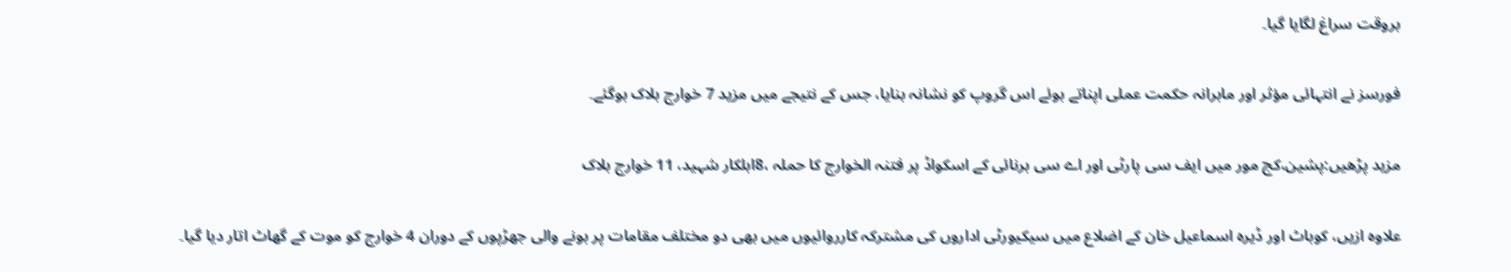بروقت سراغ لگایا گیا۔

فورسز نے انتہائی مؤثر اور ماہرانہ حکمت عملی اپناتے ہوئے اس گروپ کو نشانہ بنایا، جس کے نتیجے میں مزید 7 خوارج ہلاک ہوگئے۔

مزید پڑھیں:پشین،کچ مور میں ایف سی پارٹی اور اے سی ہرنائی کے اسکواڈ پر فتنہ الخوارج کا حملہ ،8اہلکار شہید، 11 خوارج ہلاک

علاوہ ازیں، کوہاٹ اور ڈیرہ اسماعیل خان کے اضلاع میں سیکیورٹی اداروں کی مشترکہ کارروائیوں میں بھی دو مختلف مقامات پر ہونے والی جھڑپوں کے دوران 4 خوارج کو موت کے گھاٹ اتار دیا گیا۔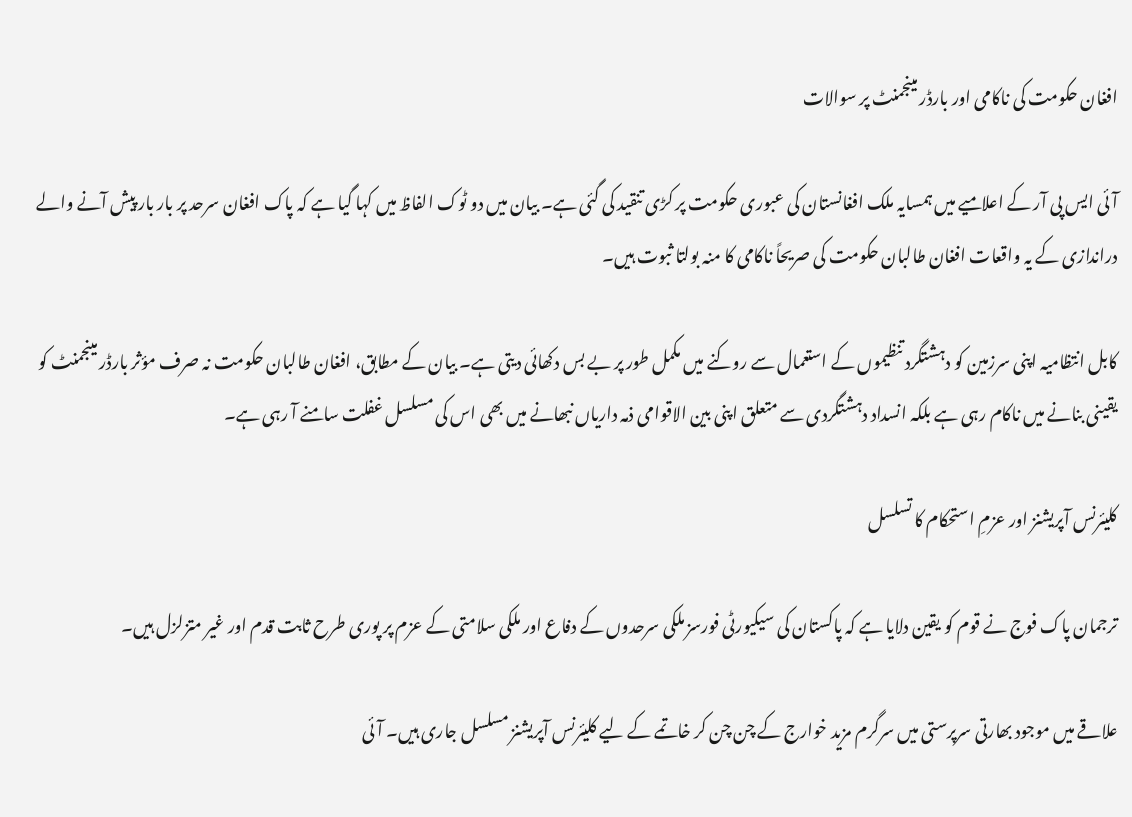افغان حکومت کی ناکامی اور بارڈر مینجمنٹ پر سوالات

آئی ایس پی آر کے اعلامیے میں ہمسایہ ملک افغانستان کی عبوری حکومت پر کڑی تنقید کی گئی ہے۔ بیان میں دو ٹوک الفاظ میں کہا گیا ہے کہ پاک افغان سرحد پر بار بار پیش آنے والے دراندازی کے یہ واقعات افغان طالبان حکومت کی صریحاً ناکامی کا منہ بولتا ثبوت ہیں۔

کابل انتظامیہ اپنی سرزمین کو دہشتگرد تنظیموں کے استعمال سے روکنے میں مکمل طور پر بے بس دکھائی دیتی ہے۔ بیان کے مطابق، افغان طالبان حکومت نہ صرف مؤثر بارڈر مینجمنٹ کو یقینی بنانے میں ناکام رہی ہے بلکہ انسداد دہشتگردی سے متعلق اپنی بین الاقوامی ذمہ داریاں نبھانے میں بھی اس کی مسلسل غفلت سامنے آ رہی ہے۔

کلیئرنس آپریشنز اور عزمِ استحکام کا تسلسل

ترجمان پاک فوج نے قوم کو یقین دلایا ہے کہ پاکستان کی سیکیورٹی فورسز ملکی سرحدوں کے دفاع اور ملکی سلامتی کے عزم پر پوری طرح ثابت قدم اور غیر متزلزل ہیں۔

علاقے میں موجود بھارتی سرپرستی میں سرگرم مزید خوارج کے چن چن کر خاتمے کے لیے کلیئرنس آپریشنز مسلسل جاری ہیں۔ آئی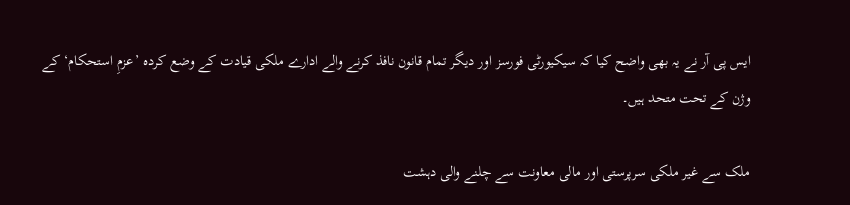ایس پی آر نے یہ بھی واضح کیا کہ سیکیورٹی فورسز اور دیگر تمام قانون نافذ کرنے والے ادارے ملکی قیادت کے وضع کردہ ’عزمِ استحکام‘ کے وژن کے تحت متحد ہیں۔

ملک سے غیر ملکی سرپرستی اور مالی معاونت سے چلنے والی دہشت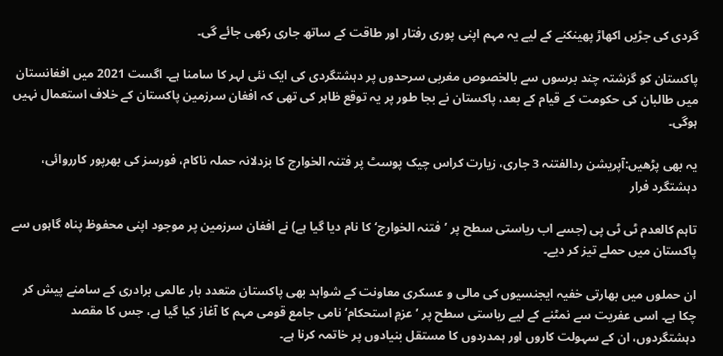گردی کی جڑیں اکھاڑ پھینکنے کے لیے یہ مہم اپنی پوری رفتار اور طاقت کے ساتھ جاری رکھی جائے گی۔

پاکستان کو گزشتہ چند برسوں سے بالخصوص مغربی سرحدوں پر دہشتگردی کی ایک نئی لہر کا سامنا ہے۔ اگست 2021 میں افغانستان میں طالبان کی حکومت کے قیام کے بعد، پاکستان نے بجا طور پر یہ توقع ظاہر کی تھی کہ افغان سرزمین پاکستان کے خلاف استعمال نہیں ہوگی۔

یہ بھی پڑھیں:آپریشن ردالفتنہ 3 جاری، زیارت کراس چیک پوسٹ پر فتنہ الخوارج کا بزدلانہ حملہ ناکام، فورسز کی بھرپور کارروائی، دہشتگرد فرار

تاہم کالعدم ٹی ٹی پی (جسے اب ریاستی سطح پر ’فتنہ الخوارج‘ کا نام دیا گیا ہے) نے افغان سرزمین پر موجود اپنی محفوظ پناہ گاہوں سے پاکستان میں حملے تیز کر دیے۔

ان حملوں میں بھارتی خفیہ ایجنسیوں کی مالی و عسکری معاونت کے شواہد بھی پاکستان متعدد بار عالمی برادری کے سامنے پیش کر چکا ہے۔ اسی عفریت سے نمٹنے کے لیے ریاستی سطح پر ’عزمِ استحکام‘ نامی جامع قومی مہم کا آغاز کیا گیا ہے، جس کا مقصد دہشتگردوں، ان کے سہولت کاروں اور ہمدردوں کا مستقل بنیادوں پر خاتمہ کرنا ہے۔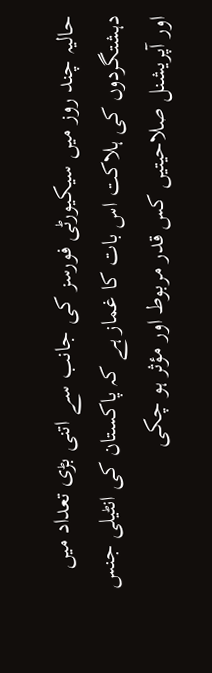حالیہ چند روز میں سیکیورٹی فورسز کی جانب سے اتنی بڑی تعداد میں دہشتگردوں کی ہلاکت اس بات کا غماز ہے کہ پاکستان کی انٹیلی جنس اور آپریشنل صلاحیتیں کس قدر مربوط اور مؤثر ہو چکی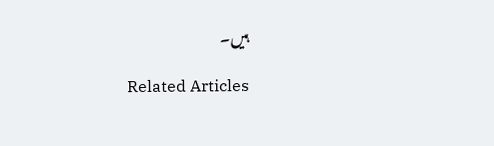ہیں۔

Related Articles